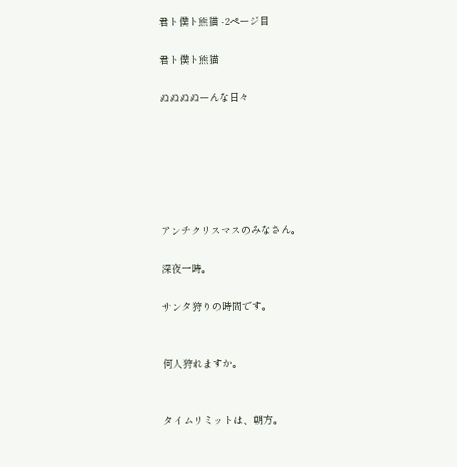君ト僕ト熊猫 -2ページ目

君ト僕ト熊猫

ぬぬぬぬーんな日々






アンチクリスマスのみなさん。

深夜一時。

サンタ狩りの時間です。


何人狩れますか。


タイムリミットは、朝方。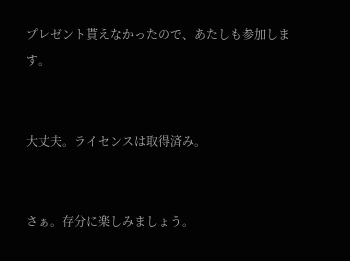プレゼント貰えなかったので、あたしも参加します。


大丈夫。ライセンスは取得済み。


さぁ。存分に楽しみましょう。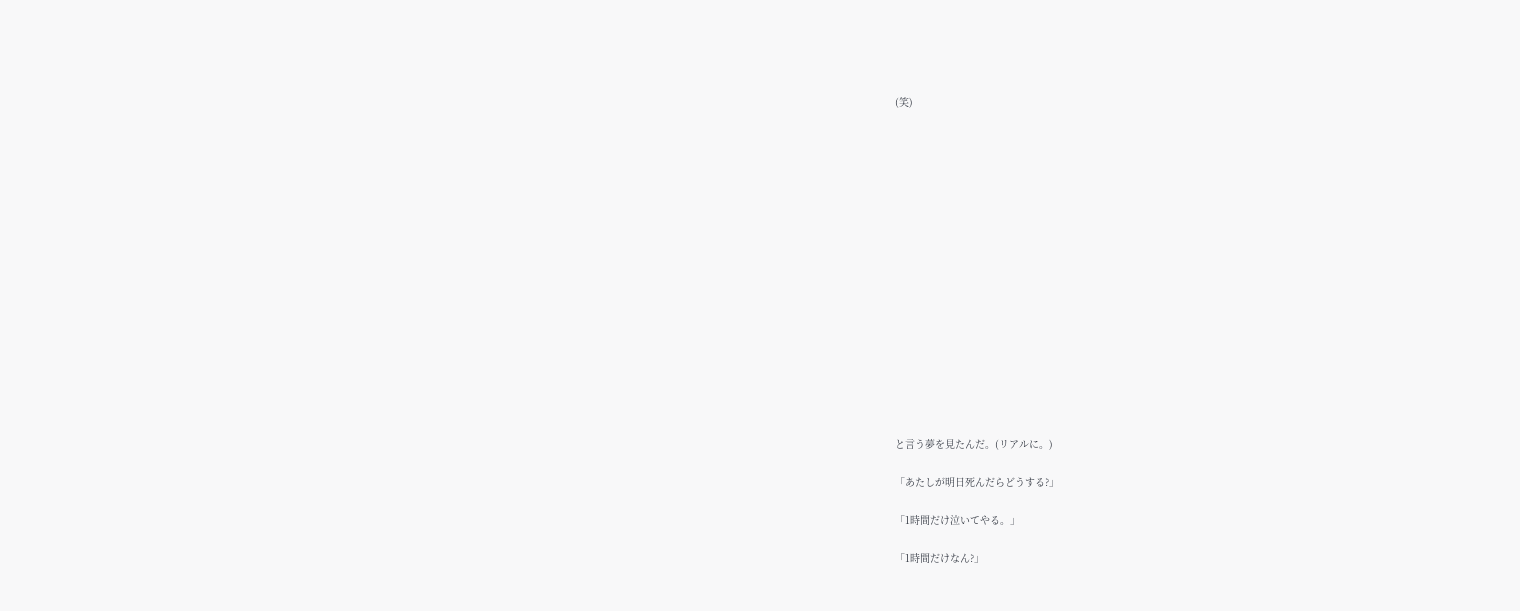(笑)

















と言う夢を見たんだ。(リアルに。)

「あたしが明日死んだらどうする?」

「1時間だけ泣いてやる。」

「1時間だけなん?」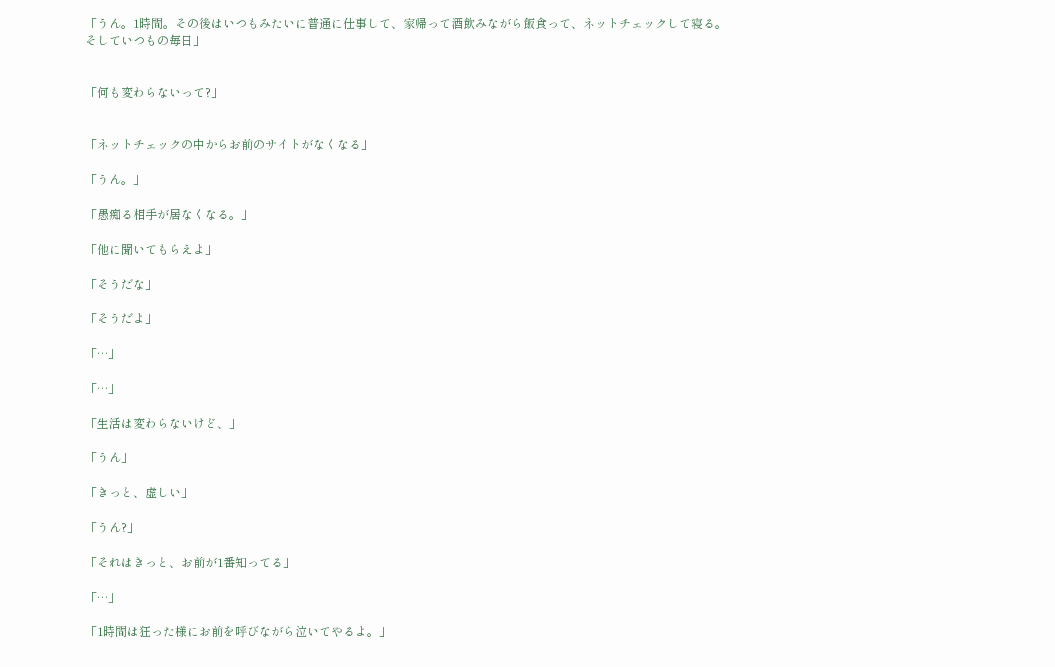「うん。1時間。その後はいつもみたいに普通に仕事して、家帰って酒飲みながら飯食って、ネットチェックして寝る。
そしていつもの毎日」


「何も変わらないって?」


「ネットチェックの中からお前のサイトがなくなる」

「うん。」

「愚痴る相手が居なくなる。」

「他に聞いてもらえよ」

「そうだな」

「そうだよ」

「…」

「…」

「生活は変わらないけど、」

「うん」

「きっと、虚しい」

「うん?」

「それはきっと、お前が1番知ってる」

「…」

「1時間は狂った様にお前を呼びながら泣いてやるよ。」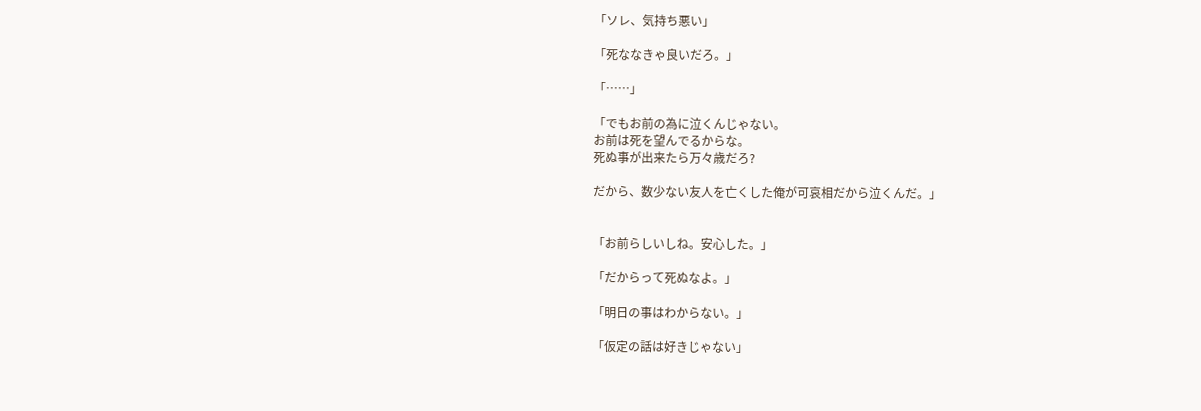「ソレ、気持ち悪い」

「死ななきゃ良いだろ。」

「……」

「でもお前の為に泣くんじゃない。
お前は死を望んでるからな。
死ぬ事が出来たら万々歳だろ?

だから、数少ない友人を亡くした俺が可哀相だから泣くんだ。」


「お前らしいしね。安心した。」

「だからって死ぬなよ。」

「明日の事はわからない。」

「仮定の話は好きじゃない」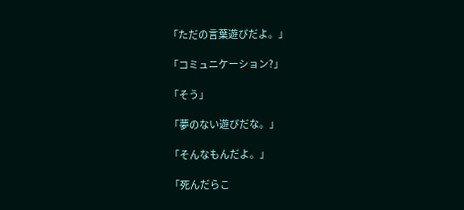「ただの言葉遊びだよ。」

「コミュニケーション?」

「そう」

「夢のない遊びだな。」

「そんなもんだよ。」

「死んだらこ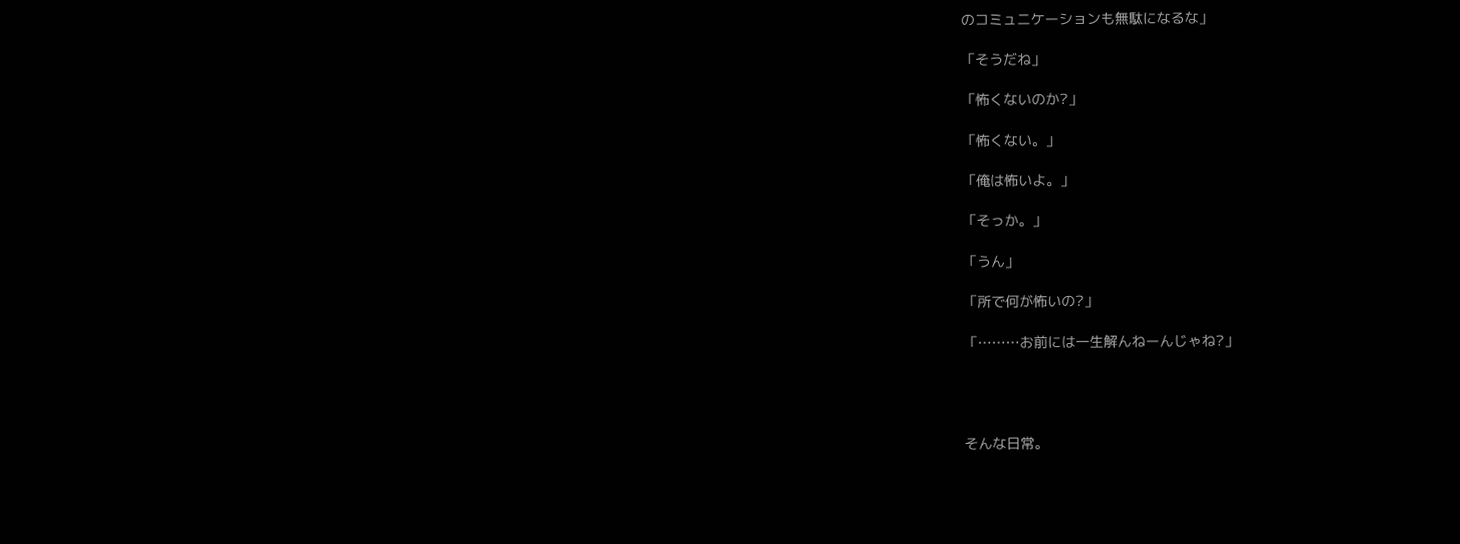のコミュニケーションも無駄になるな」

「そうだね」

「怖くないのか?」

「怖くない。」

「俺は怖いよ。」

「そっか。」

「うん」

「所で何が怖いの?」

「………お前には一生解んねーんじゃね?」




そんな日常。